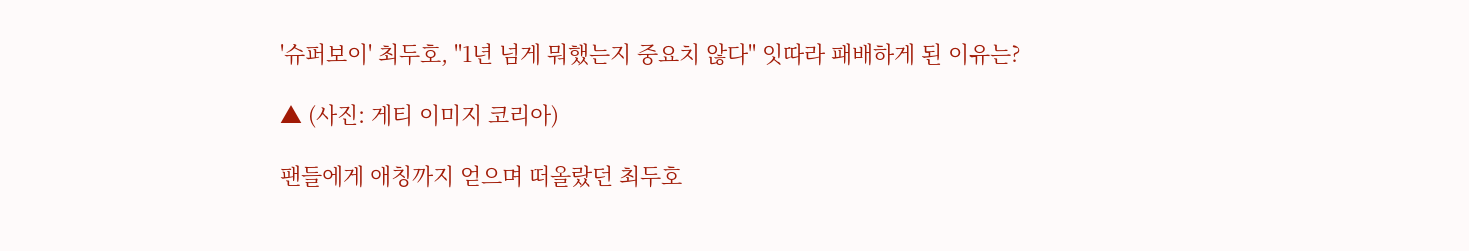'슈퍼보이' 최두호, "1년 넘게 뭐했는지 중요치 않다" 잇따라 패배하게 된 이유는?

▲ (사진: 게티 이미지 코리아)

팬들에게 애칭까지 얻으며 떠올랐던 최두호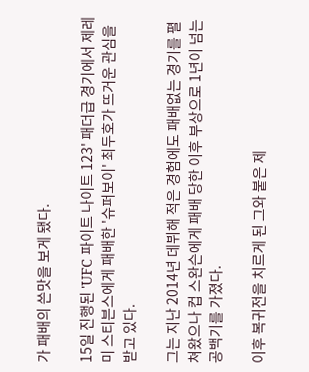가 패배의 쓴맛을 보게 됐다.

15일 진행된 'UFC 파이트 나이트 123' 패더급 경기에서 제레미 스티븐스에게 패배한 '슈퍼보이' 최두호가 뜨거운 관심을 받고 있다.

그는 지난 2014년 데뷔해 적은 경험에도 패배없는 경기를 펼쳐왔으나 컵 스완슨에게 패배 당한 이후 부상으로 1년이 넘는 공백기를 가졌다.

이후 복귀전을 치르게 된 그와 붙은 제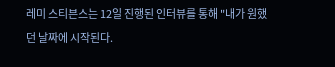레미 스티븐스는 12일 진행된 인터뷰를 통해 "내가 원했던 날짜에 시작된다.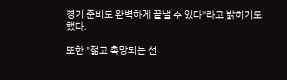경기 준비도 완벽하게 끝낼 수 있다"라고 밝히기도 했다.

또한 "젊고 촉망되는 선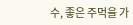수, 좋은 주먹을 가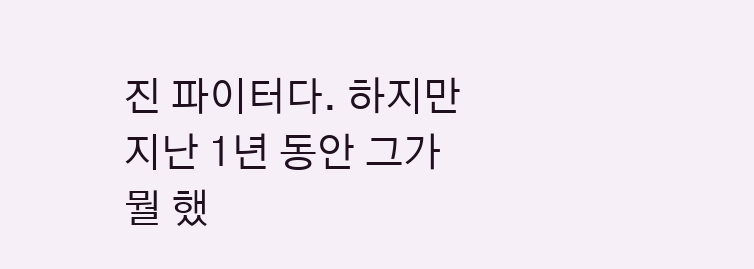진 파이터다. 하지만 지난 1년 동안 그가 뭘 했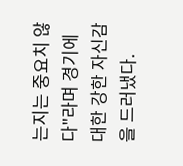는지는 중요치 않다"라며 경기에 대한 강한 자신감을 드러냈다.